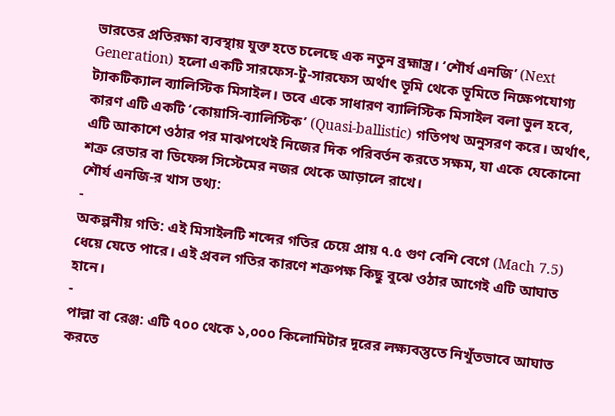ভারতের প্রতিরক্ষা ব্যবস্থায় যুক্ত হতে চলেছে এক নতুন ব্রহ্মাস্ত্র। ‘শৌর্য এনজি’ (Next Generation) হলো একটি সারফেস-টু-সারফেস অর্থাৎ ভূমি থেকে ভূমিতে নিক্ষেপযোগ্য ট্যাকটিক্যাল ব্যালিস্টিক মিসাইল। তবে একে সাধারণ ব্যালিস্টিক মিসাইল বলা ভুল হবে, কারণ এটি একটি ‘কোয়াসি-ব্যালিস্টিক’ (Quasi-ballistic) গতিপথ অনুসরণ করে। অর্থাৎ, এটি আকাশে ওঠার পর মাঝপথেই নিজের দিক পরিবর্তন করতে সক্ষম, যা একে যেকোনো শত্রু রেডার বা ডিফেন্স সিস্টেমের নজর থেকে আড়ালে রাখে।
শৌর্য এনজি-র খাস তথ্য:
-
অকল্পনীয় গতি: এই মিসাইলটি শব্দের গতির চেয়ে প্রায় ৭.৫ গুণ বেশি বেগে (Mach 7.5) ধেয়ে যেতে পারে। এই প্রবল গতির কারণে শত্রুপক্ষ কিছু বুঝে ওঠার আগেই এটি আঘাত হানে।
-
পাল্লা বা রেঞ্জ: এটি ৭০০ থেকে ১,০০০ কিলোমিটার দূরের লক্ষ্যবস্তুতে নিখুঁতভাবে আঘাত করতে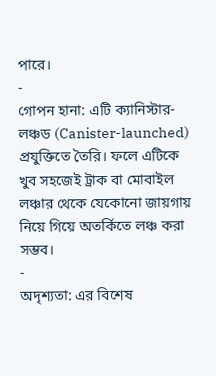পারে।
-
গোপন হানা: এটি ক্যানিস্টার-লঞ্চড (Canister-launched) প্রযুক্তিতে তৈরি। ফলে এটিকে খুব সহজেই ট্রাক বা মোবাইল লঞ্চার থেকে যেকোনো জায়গায় নিয়ে গিয়ে অতর্কিতে লঞ্চ করা সম্ভব।
-
অদৃশ্যতা: এর বিশেষ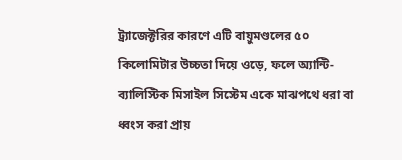ট্র্যাজেক্টরির কারণে এটি বায়ুমণ্ডলের ৫০ কিলোমিটার উচ্চতা দিয়ে ওড়ে, ফলে অ্যান্টি-ব্যালিস্টিক মিসাইল সিস্টেম একে মাঝপথে ধরা বা ধ্বংস করা প্রায়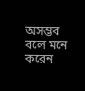অসম্ভব বলে মনে করেন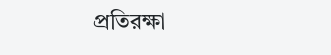প্রতিরক্ষা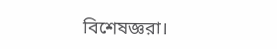বিশেষজ্ঞরা।